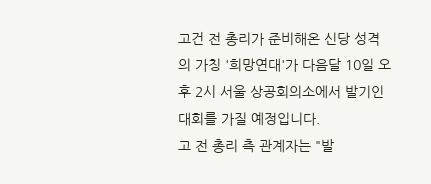고건 전 총리가 준비해온 신당 성격의 가칭 '희망연대'가 다음달 10일 오후 2시 서울 상공회의소에서 발기인 대회를 가질 예정입니다.
고 전 총리 측 관계자는 "발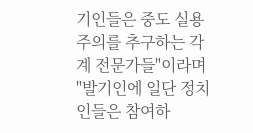기인들은 중도 실용주의를 추구하는 각계 전문가들"이라며 "발기인에 일단 정치인들은 참여하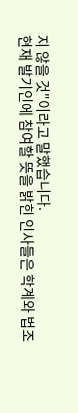지 않을 것"이라고 말했습니다.
현재 발기인에 참여할 뜻을 밝힌 인사들은 학계와 법조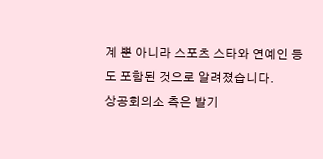계 뿐 아니라 스포츠 스타와 연예인 등도 포함된 것으로 알려졌습니다.
상공회의소 측은 발기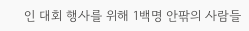인 대회 행사를 위해 1백명 안팎의 사람들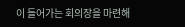이 들어가는 회의장을 마련해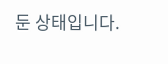둔 상태입니다.